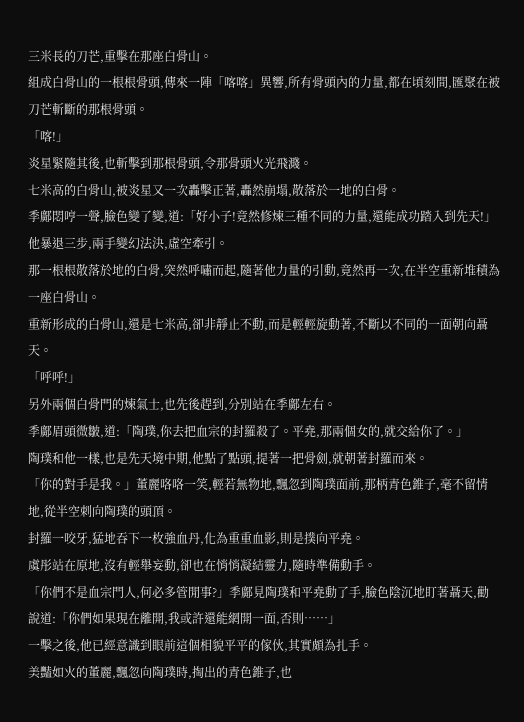三米長的刀芒,重擊在那座白骨山。
組成白骨山的一根根骨頭,傳來一陣「喀喀」異響,所有骨頭內的力量,都在頃刻間,匯聚在被刀芒斬斷的那根骨頭。
「喀!」
炎星緊隨其後,也斬擊到那根骨頭,令那骨頭火光飛濺。
七米高的白骨山,被炎星又一次轟擊正著,轟然崩塌,散落於一地的白骨。
季鄺悶哼一聲,臉色變了變,道:「好小子!竟然修煉三種不同的力量,還能成功踏入到先天!」
他暴退三步,兩手變幻法決,虛空牽引。
那一根根散落於地的白骨,突然呼嘯而起,隨著他力量的引動,竟然再一次,在半空重新堆積為一座白骨山。
重新形成的白骨山,還是七米高,卻非靜止不動,而是輕輕旋動著,不斷以不同的一面朝向聶天。
「呼呼!」
另外兩個白骨門的煉氣士,也先後趕到,分別站在季鄺左右。
季鄺眉頭微皺,道:「陶璞,你去把血宗的封羅殺了。平堯,那兩個女的,就交給你了。」
陶璞和他一樣,也是先天境中期,他點了點頭,提著一把骨劍,就朝著封羅而來。
「你的對手是我。」董麗咯咯一笑,輕若無物地,飄忽到陶璞面前,那柄青色錐子,毫不留情地,從半空刺向陶璞的頭頂。
封羅一咬牙,猛地吞下一枚強血丹,化為重重血影,則是撲向平堯。
虞彤站在原地,沒有輕舉妄動,卻也在悄悄凝結靈力,隨時準備動手。
「你們不是血宗門人,何必多管閒事?」季鄺見陶璞和平堯動了手,臉色陰沉地盯著聶天,勸說道:「你們如果現在離開,我或許還能網開一面,否則……」
一擊之後,他已經意識到眼前這個相貌平平的傢伙,其實頗為扎手。
美豔如火的董麗,飄忽向陶璞時,掏出的青色錐子,也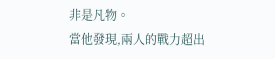非是凡物。
當他發現,兩人的戰力超出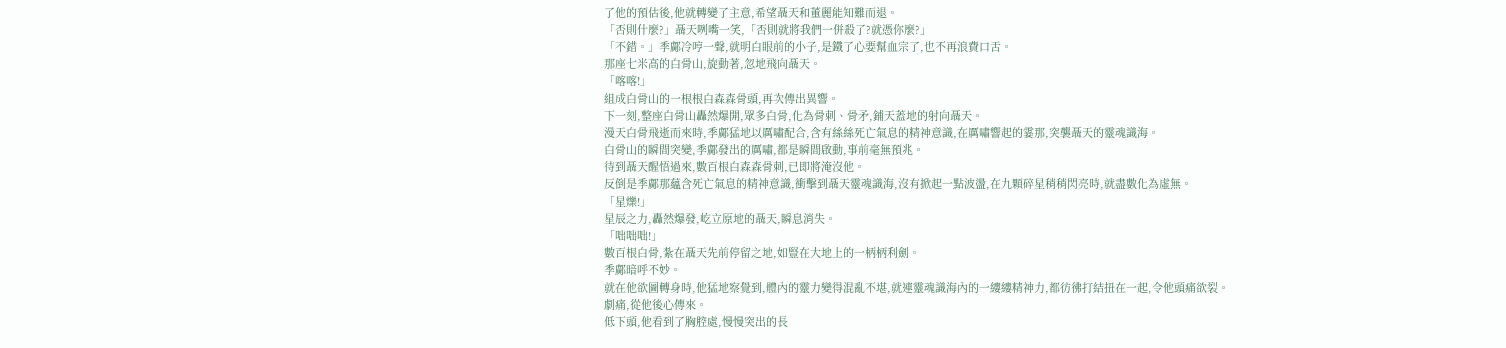了他的預估後,他就轉變了主意,希望聶天和董麗能知難而退。
「否則什麼?」聶天咧嘴一笑,「否則就將我們一併殺了?就憑你麼?」
「不錯。」季鄺冷哼一聲,就明白眼前的小子,是鐵了心要幫血宗了,也不再浪費口舌。
那座七米高的白骨山,旋動著,忽地飛向聶天。
「喀喀!」
組成白骨山的一根根白森森骨頭,再次傳出異響。
下一刻,整座白骨山轟然爆開,眾多白骨,化為骨刺、骨矛,鋪天蓋地的射向聶天。
漫天白骨飛逝而來時,季鄺猛地以厲嘯配合,含有絲絲死亡氣息的精神意識,在厲嘯響起的霎那,突襲聶天的靈魂識海。
白骨山的瞬間突變,季鄺發出的厲嘯,都是瞬間啟動,事前毫無預兆。
待到聶天醒悟過來,數百根白森森骨刺,已即將淹沒他。
反倒是季鄺那蘊含死亡氣息的精神意識,衝擊到聶天靈魂識海,沒有掀起一點波盪,在九顆碎星稍稍閃亮時,就盡數化為虛無。
「星爍!」
星辰之力,轟然爆發,屹立原地的聶天,瞬息消失。
「咄咄咄!」
數百根白骨,紮在聶天先前停留之地,如豎在大地上的一柄柄利劍。
季鄺暗呼不妙。
就在他欲圖轉身時,他猛地察覺到,體內的靈力變得混亂不堪,就連靈魂識海內的一縷縷精神力,都彷彿打結扭在一起,令他頭痛欲裂。
劇痛,從他後心傳來。
低下頭,他看到了胸腔處,慢慢突出的長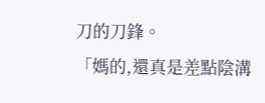刀的刀鋒。
「媽的,還真是差點陰溝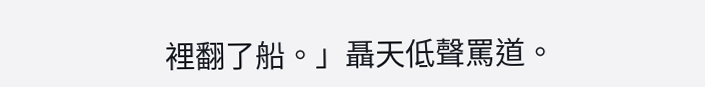裡翻了船。」聶天低聲罵道。